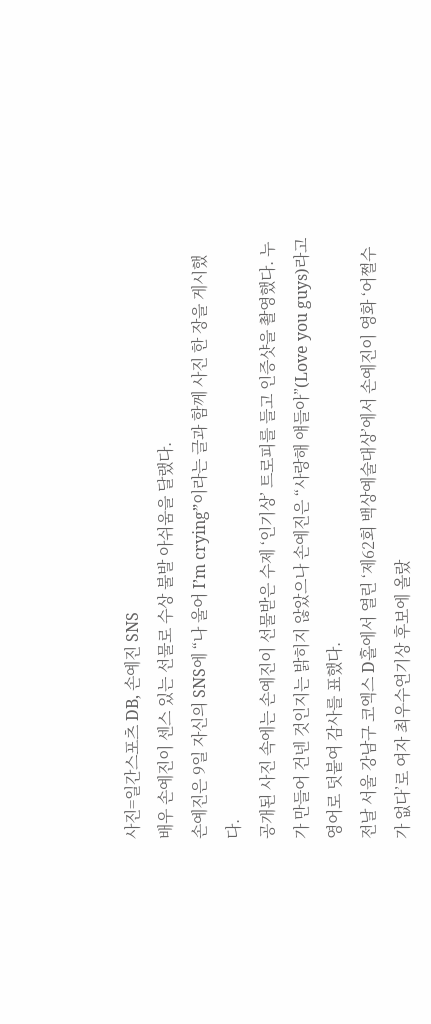사진=일간스포츠 DB, 손예진 SNS
배우 손예진이 센스 있는 선물로 수상 불발 아쉬움을 달랬다.
손예진은 9일 자신의 SNS에 “나 울어 I’m crying”이라는 글과 함께 사진 한 장을 게시했다.
공개된 사진 속에는 손예진이 선물받은 수제 ‘인기상’ 트로피를 들고 인증샷을 촬영했다. 누가 만들어 건넨 것인지는 밝히지 않았으나 손예진은 “사랑해 얘들아”(Love you guys)라고 영어로 덧붙여 감사를 표했다.
전날 서울 강남구 코엑스 D홀에서 열린 ‘제62회 백상예술대상’에서 손예진이 영화 ‘어쩔수가 없다’로 여자 최우수연기상 후보에 올랐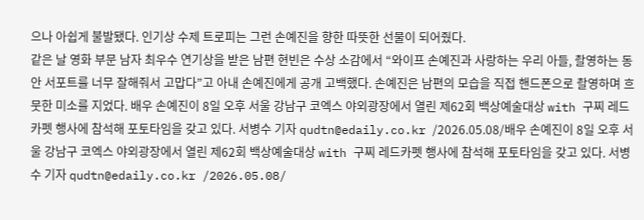으나 아쉽게 불발됐다. 인기상 수제 트로피는 그런 손예진을 향한 따뜻한 선물이 되어줬다.
같은 날 영화 부문 남자 최우수 연기상을 받은 남편 현빈은 수상 소감에서 “와이프 손예진과 사랑하는 우리 아들, 촬영하는 동안 서포트를 너무 잘해줘서 고맙다”고 아내 손예진에게 공개 고백했다. 손예진은 남편의 모습을 직접 핸드폰으로 촬영하며 흐뭇한 미소를 지었다. 배우 손예진이 8일 오후 서울 강남구 코엑스 야외광장에서 열린 제62회 백상예술대상 with 구찌 레드카펫 행사에 참석해 포토타임을 갖고 있다. 서병수 기자 qudtn@edaily.co.kr /2026.05.08/배우 손예진이 8일 오후 서울 강남구 코엑스 야외광장에서 열린 제62회 백상예술대상 with 구찌 레드카펫 행사에 참석해 포토타임을 갖고 있다. 서병수 기자 qudtn@edaily.co.kr /2026.05.08/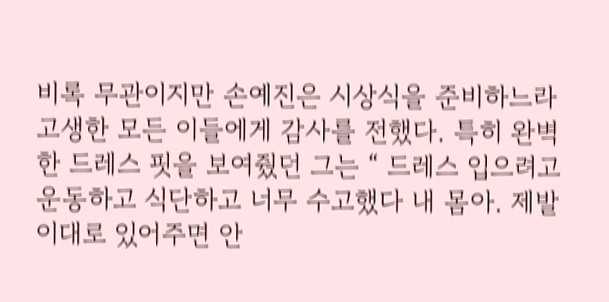비록 무관이지만 손예진은 시상식을 준비하느라 고생한 모든 이들에게 감사를 전했다. 특히 완벽한 드레스 핏을 보여줬던 그는 “ 드레스 입으려고 운동하고 식단하고 너무 수고했다 내 몸아. 제발 이대로 있어주면 안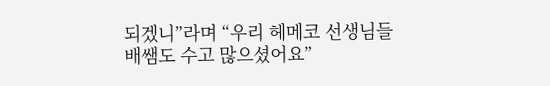되겠니”라며 “우리 헤메코 선생님들 배쌤도 수고 많으셨어요”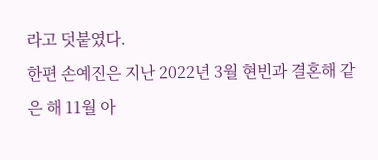라고 덧붙였다.
한편 손예진은 지난 2022년 3월 현빈과 결혼해 같은 해 11월 아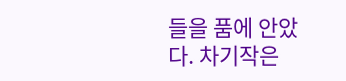들을 품에 안았다. 차기작은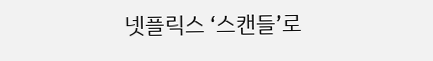넷플릭스 ‘스캔들’로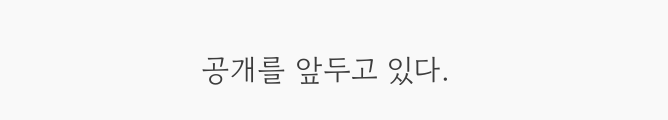공개를 앞두고 있다.